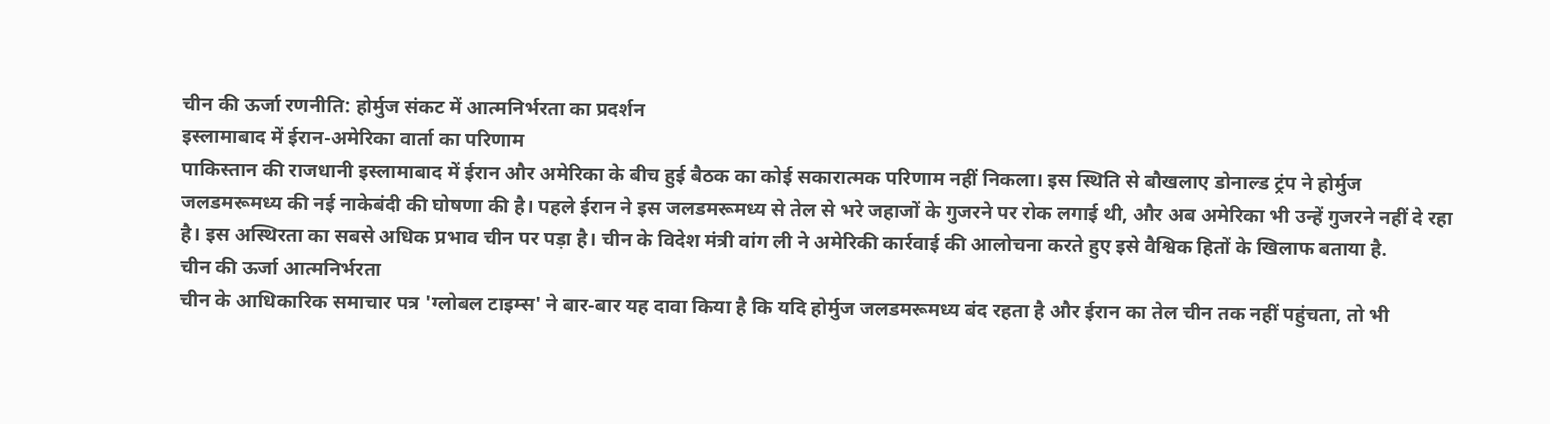चीन की ऊर्जा रणनीति: होर्मुज संकट में आत्मनिर्भरता का प्रदर्शन
इस्लामाबाद में ईरान-अमेरिका वार्ता का परिणाम
पाकिस्तान की राजधानी इस्लामाबाद में ईरान और अमेरिका के बीच हुई बैठक का कोई सकारात्मक परिणाम नहीं निकला। इस स्थिति से बौखलाए डोनाल्ड ट्रंप ने होर्मुज जलडमरूमध्य की नई नाकेबंदी की घोषणा की है। पहले ईरान ने इस जलडमरूमध्य से तेल से भरे जहाजों के गुजरने पर रोक लगाई थी, और अब अमेरिका भी उन्हें गुजरने नहीं दे रहा है। इस अस्थिरता का सबसे अधिक प्रभाव चीन पर पड़ा है। चीन के विदेश मंत्री वांग ली ने अमेरिकी कार्रवाई की आलोचना करते हुए इसे वैश्विक हितों के खिलाफ बताया है.
चीन की ऊर्जा आत्मनिर्भरता
चीन के आधिकारिक समाचार पत्र 'ग्लोबल टाइम्स' ने बार-बार यह दावा किया है कि यदि होर्मुज जलडमरूमध्य बंद रहता है और ईरान का तेल चीन तक नहीं पहुंचता, तो भी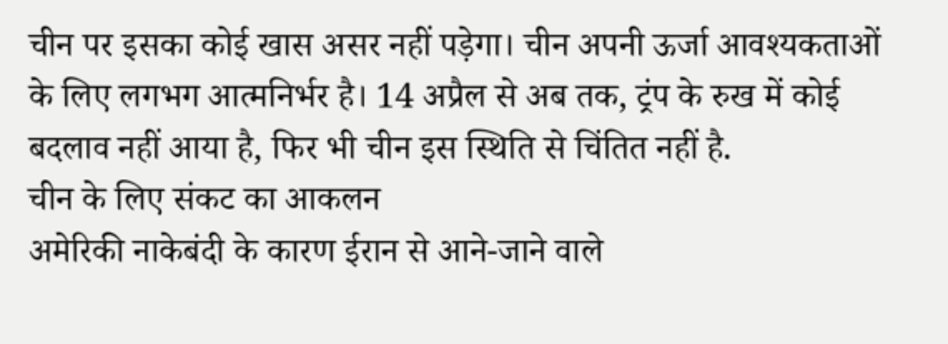चीन पर इसका कोई खास असर नहीं पड़ेगा। चीन अपनी ऊर्जा आवश्यकताओं के लिए लगभग आत्मनिर्भर है। 14 अप्रैल से अब तक, ट्रंप के रुख में कोई बदलाव नहीं आया है, फिर भी चीन इस स्थिति से चिंतित नहीं है.
चीन के लिए संकट का आकलन
अमेरिकी नाकेबंदी के कारण ईरान से आने-जाने वाले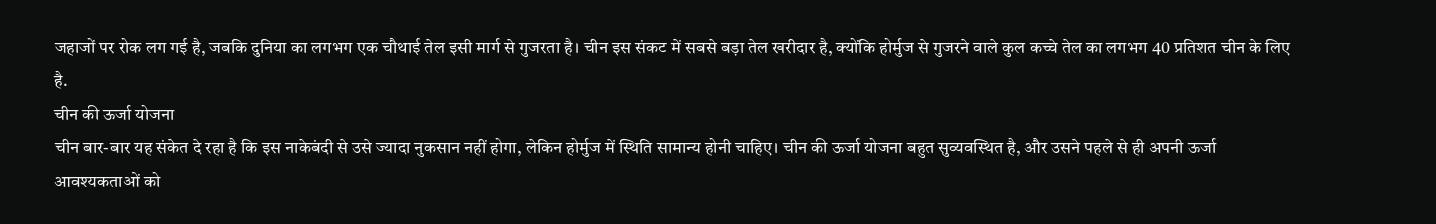जहाजों पर रोक लग गई है, जबकि दुनिया का लगभग एक चौथाई तेल इसी मार्ग से गुजरता है। चीन इस संकट में सबसे बड़ा तेल खरीदार है, क्योंकि होर्मुज से गुजरने वाले कुल कच्चे तेल का लगभग 40 प्रतिशत चीन के लिए है.
चीन की ऊर्जा योजना
चीन बार-बार यह संकेत दे रहा है कि इस नाकेबंदी से उसे ज्यादा नुकसान नहीं होगा, लेकिन होर्मुज में स्थिति सामान्य होनी चाहिए। चीन की ऊर्जा योजना बहुत सुव्यवस्थित है, और उसने पहले से ही अपनी ऊर्जा आवश्यकताओं को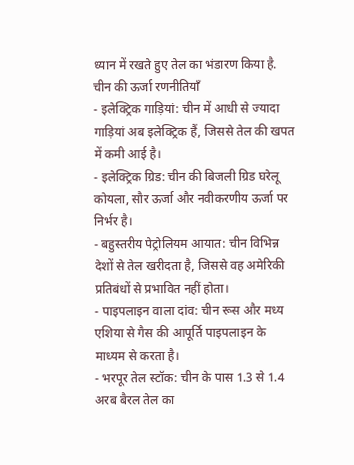ध्यान में रखते हुए तेल का भंडारण किया है.
चीन की ऊर्जा रणनीतियाँ
- इलेक्ट्रिक गाड़ियां: चीन में आधी से ज्यादा गाड़ियां अब इलेक्ट्रिक हैं, जिससे तेल की खपत में कमी आई है।
- इलेक्ट्रिक ग्रिड: चीन की बिजली ग्रिड घरेलू कोयला, सौर ऊर्जा और नवीकरणीय ऊर्जा पर निर्भर है।
- बहुस्तरीय पेट्रोलियम आयात: चीन विभिन्न देशों से तेल खरीदता है, जिससे वह अमेरिकी प्रतिबंधों से प्रभावित नहीं होता।
- पाइपलाइन वाला दांव: चीन रूस और मध्य एशिया से गैस की आपूर्ति पाइपलाइन के माध्यम से करता है।
- भरपूर तेल स्टॉक: चीन के पास 1.3 से 1.4 अरब बैरल तेल का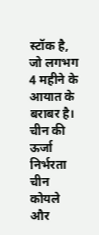स्टॉक है, जो लगभग 4 महीने के आयात के बराबर है।
चीन की ऊर्जा निर्भरता
चीन कोयले और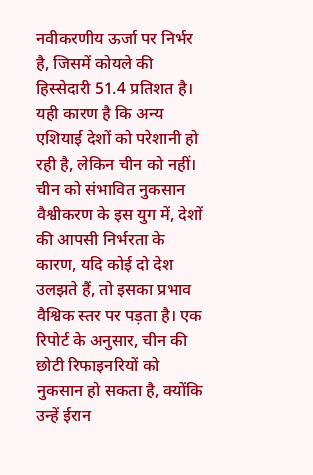नवीकरणीय ऊर्जा पर निर्भर है, जिसमें कोयले की हिस्सेदारी 51.4 प्रतिशत है। यही कारण है कि अन्य एशियाई देशों को परेशानी हो रही है, लेकिन चीन को नहीं।
चीन को संभावित नुकसान
वैश्वीकरण के इस युग में, देशों की आपसी निर्भरता के कारण, यदि कोई दो देश उलझते हैं, तो इसका प्रभाव वैश्विक स्तर पर पड़ता है। एक रिपोर्ट के अनुसार, चीन की छोटी रिफाइनरियों को नुकसान हो सकता है, क्योंकि उन्हें ईरान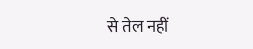से तेल नहीं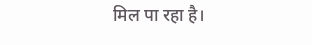मिल पा रहा है।